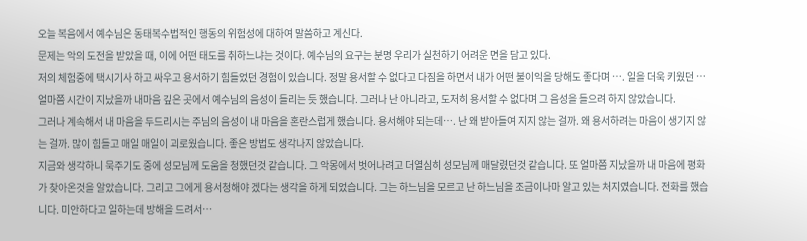오늘 복음에서 예수님은 동태복수법적인 행동의 위험성에 대하여 말씀하고 계신다.
문제는 악의 도전을 받았을 때, 이에 어떤 태도를 취하느냐는 것이다. 예수님의 요구는 분명 우리가 실천하기 어려운 면을 담고 있다.
저의 체험중에 택시기사 하고 싸우고 용서하기 힘들었던 경험이 있습니다. 정말 용서할 수 없다고 다짐을 하면서 내가 어떤 불이익을 당해도 좋다며 …. 일을 더욱 키웠던 …
얼마쯤 시간이 지났을까 내마음 깊은 곳에서 예수님의 음성이 들리는 듯 했습니다. 그러나 난 아니라고, 도저히 용서할 수 없다며 그 음성을 들으려 하지 않았습니다.
그러나 계속해서 내 마음을 두드리시는 주님의 음성이 내 마음을 혼란스럽게 했습니다. 용서해야 되는데…. 난 왜 받아들여 지지 않는 걸까. 왜 용서하려는 마음이 생기지 않는 걸까. 많이 힘들고 매일 매일이 괴로웠습니다. 좋은 방법도 생각나지 않았습니다.
지금와 생각하니 묵주기도 중에 성모님께 도움을 청했던것 같습니다. 그 악몽에서 벗어나려고 더열심히 성모님께 매달렸던것 같습니다. 또 얼마쯤 지났을까 내 마음에 평화가 찾아온것을 알았습니다. 그리고 그에게 용서청해야 겠다는 생각을 하게 되었습니다. 그는 하느님을 모르고 난 하느님을 조금이나마 알고 있는 처지였습니다. 전화를 했습니다. 미안하다고 일하는데 방해을 드려서…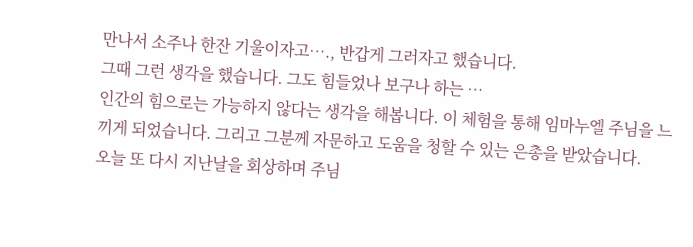만나서 소주나 한잔 기울이자고…., 반갑게 그러자고 했습니다.
그때 그런 생각을 했습니다. 그도 힘들었나 보구나 하는 …
인간의 힘으로는 가능하지 않다는 생각을 해봅니다. 이 체험을 통해 임마누엘 주님을 느
끼게 되었습니다. 그리고 그분께 자문하고 도움을 청할 수 있는 은총을 받았습니다.
오늘 또 다시 지난날을 회상하며 주님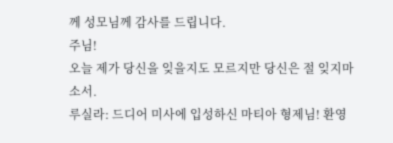께 성모님께 감사를 드립니다.
주님!
오늘 제가 당신을 잊을지도 모르지만 당신은 절 잊지마소서.
루실라: 드디어 미사에 입성하신 마티아 형제님! 환영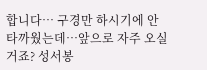합니다… 구경만 하시기에 안타까웠는데…앞으로 자주 오실거죠? 성서봉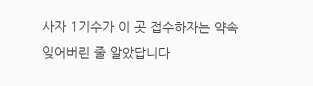사자 1기수가 이 곳 접수하자는 약속 잊어버린 줄 알았답니다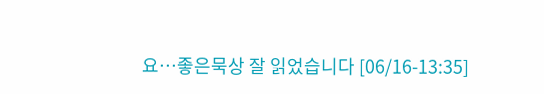요…좋은묵상 잘 읽었습니다 [06/16-13:35]